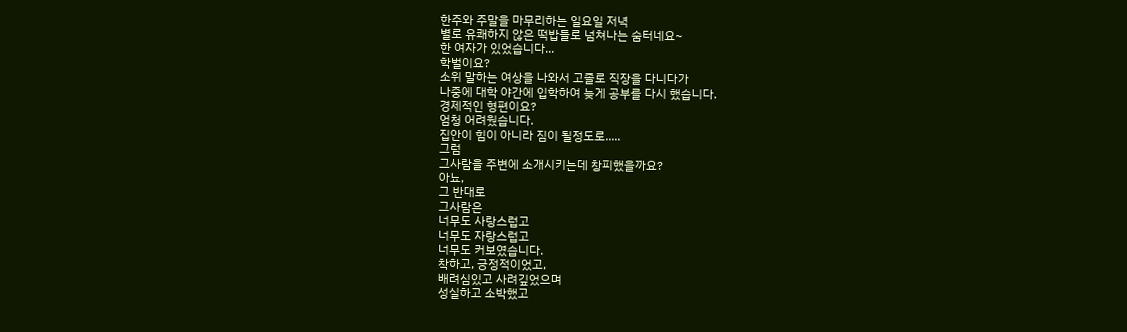한주와 주말을 마무리하는 일요일 저녁
별로 유쾌하지 않은 떡밥들로 넘쳐나는 숨터네요~
한 여자가 있었습니다...
학벌이요?
소위 말하는 여상을 나와서 고졸로 직장을 다니다가
나중에 대학 야간에 입학하여 늦게 공부를 다시 했습니다.
경제적인 형편이요?
엄청 어려웠습니다.
집안이 힘이 아니라 짐이 될정도로.....
그럼
그사람을 주변에 소개시키는데 창피했을까요?
아뇨,
그 반대로
그사람은
너무도 사랑스럽고
너무도 자랑스럽고
너무도 커보였습니다.
착하고, 긍정적이었고,
배려심있고 사려깊었으며
성실하고 소박했고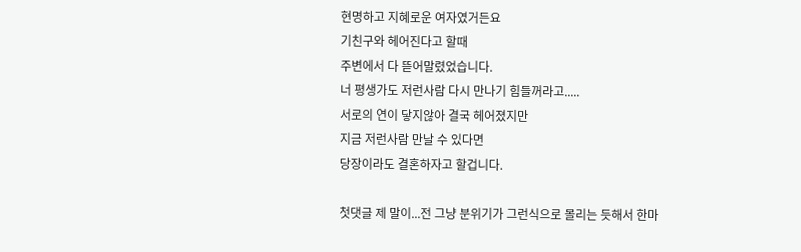현명하고 지혜로운 여자였거든요
기친구와 헤어진다고 할때
주변에서 다 뜯어말렸었습니다.
너 평생가도 저런사람 다시 만나기 힘들꺼라고.....
서로의 연이 닿지않아 결국 헤어졌지만
지금 저런사람 만날 수 있다면
당장이라도 결혼하자고 할겁니다.

첫댓글 제 말이...전 그냥 분위기가 그런식으로 몰리는 듯해서 한마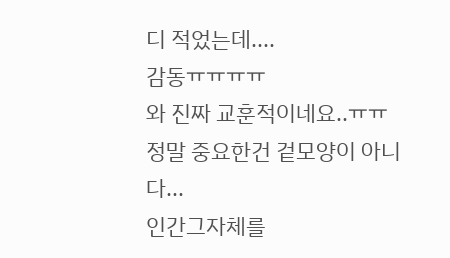디 적었는데....
감동ㅠㅠㅠㅠ
와 진짜 교훈적이네요..ㅠㅠ 정말 중요한건 겉모양이 아니다...
인간그자체를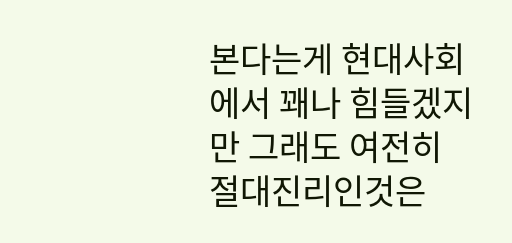본다는게 현대사회에서 꽤나 힘들겠지만 그래도 여전히 절대진리인것은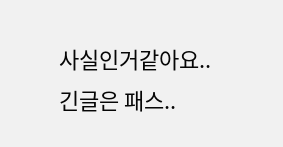사실인거같아요..
긴글은 패스..